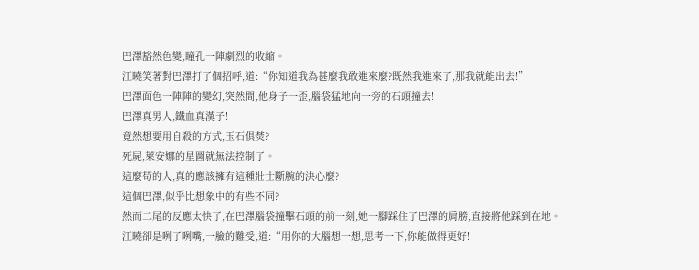巴澤豁然色變,瞳孔一陣劇烈的收縮。
江曉笑著對巴澤打了個招呼,道:“你知道我為甚麼我敢進來麼?既然我進來了,那我就能出去!”
巴澤面色一陣陣的變幻,突然間,他身子一歪,腦袋猛地向一旁的石頭撞去!
巴澤真男人,鐵血真漢子!
竟然想要用自殺的方式,玉石俱焚?
死屍,萊安娜的星圖就無法控制了。
這麼苟的人,真的應該擁有這種壯士斷腕的決心麼?
這個巴澤,似乎比想象中的有些不同?
然而二尾的反應太快了,在巴澤腦袋撞擊石頭的前一刻,她一腳踩住了巴澤的肩膀,直接將他踩到在地。
江曉卻是咧了咧嘴,一臉的難受,道:“用你的大腦想一想,思考一下,你能做得更好!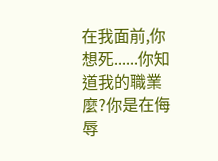在我面前,你想死......你知道我的職業麼?你是在侮辱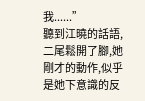我......”
聽到江曉的話語,二尾鬆開了腳,她剛才的動作,似乎是她下意識的反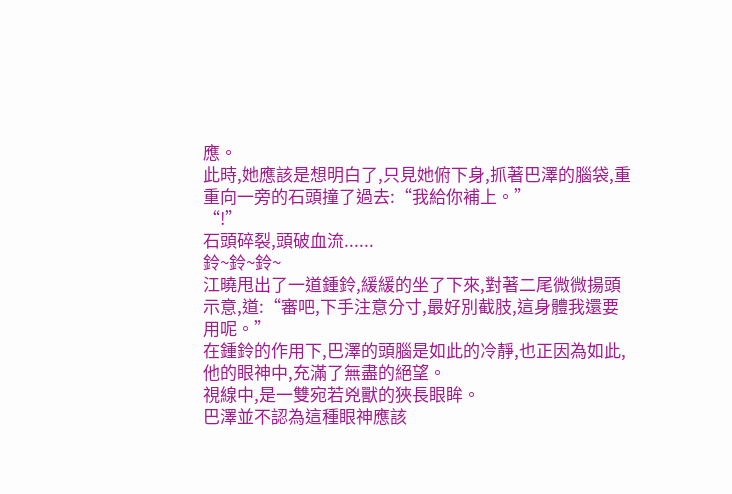應。
此時,她應該是想明白了,只見她俯下身,抓著巴澤的腦袋,重重向一旁的石頭撞了過去:“我給你補上。”
“!”
石頭碎裂,頭破血流......
鈴~鈴~鈴~
江曉甩出了一道鍾鈴,緩緩的坐了下來,對著二尾微微揚頭示意,道:“審吧,下手注意分寸,最好別截肢,這身體我還要用呢。”
在鍾鈴的作用下,巴澤的頭腦是如此的冷靜,也正因為如此,他的眼神中,充滿了無盡的絕望。
視線中,是一雙宛若兇獸的狹長眼眸。
巴澤並不認為這種眼神應該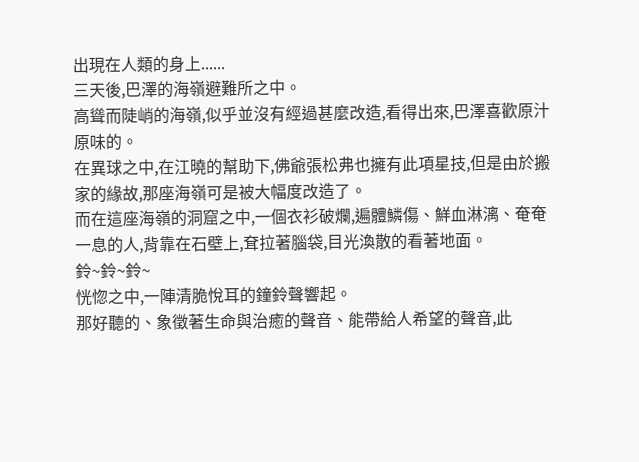出現在人類的身上......
三天後,巴澤的海嶺避難所之中。
高聳而陡峭的海嶺,似乎並沒有經過甚麼改造,看得出來,巴澤喜歡原汁原味的。
在異球之中,在江曉的幫助下,佛爺張松弗也擁有此項星技,但是由於搬家的緣故,那座海嶺可是被大幅度改造了。
而在這座海嶺的洞窟之中,一個衣衫破爛,遍體鱗傷、鮮血淋漓、奄奄一息的人,背靠在石壁上,耷拉著腦袋,目光渙散的看著地面。
鈴~鈴~鈴~
恍惚之中,一陣清脆悅耳的鐘鈴聲響起。
那好聽的、象徵著生命與治癒的聲音、能帶給人希望的聲音,此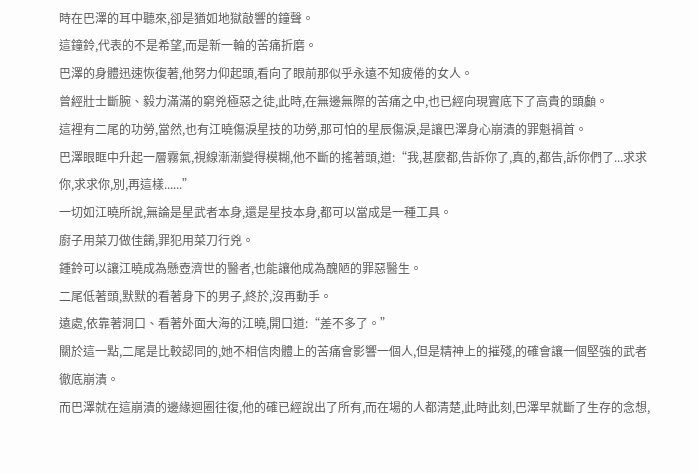時在巴澤的耳中聽來,卻是猶如地獄敲響的鐘聲。
這鐘鈴,代表的不是希望,而是新一輪的苦痛折磨。
巴澤的身體迅速恢復著,他努力仰起頭,看向了眼前那似乎永遠不知疲倦的女人。
曾經壯士斷腕、毅力滿滿的窮兇極惡之徒,此時,在無邊無際的苦痛之中,也已經向現實底下了高貴的頭顱。
這裡有二尾的功勞,當然,也有江曉傷淚星技的功勞,那可怕的星辰傷淚,是讓巴澤身心崩潰的罪魁禍首。
巴澤眼眶中升起一層霧氣,視線漸漸變得模糊,他不斷的搖著頭,道:“我,甚麼都,告訴你了,真的,都告,訴你們了...求求你,求求你,別,再這樣......”
一切如江曉所說,無論是星武者本身,還是星技本身,都可以當成是一種工具。
廚子用菜刀做佳餚,罪犯用菜刀行兇。
鍾鈴可以讓江曉成為懸壺濟世的醫者,也能讓他成為醜陋的罪惡醫生。
二尾低著頭,默默的看著身下的男子,終於,沒再動手。
遠處,依靠著洞口、看著外面大海的江曉,開口道:“差不多了。”
關於這一點,二尾是比較認同的,她不相信肉體上的苦痛會影響一個人,但是精神上的摧殘,的確會讓一個堅強的武者徹底崩潰。
而巴澤就在這崩潰的邊緣迴圈往復,他的確已經說出了所有,而在場的人都清楚,此時此刻,巴澤早就斷了生存的念想,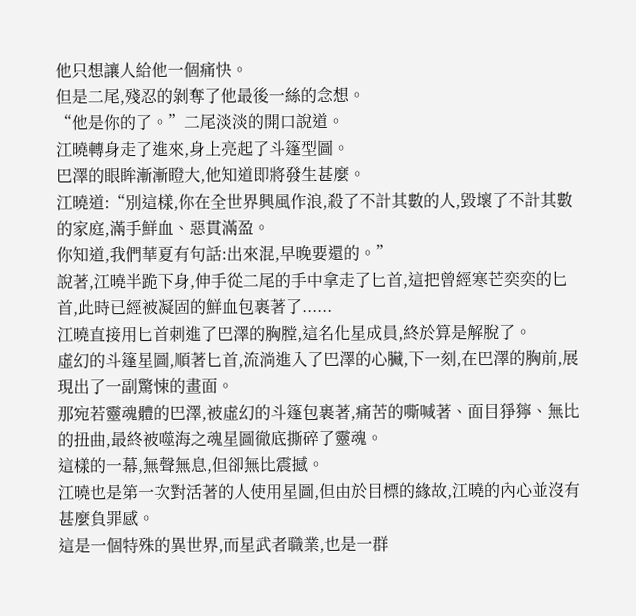他只想讓人給他一個痛快。
但是二尾,殘忍的剝奪了他最後一絲的念想。
“他是你的了。”二尾淡淡的開口說道。
江曉轉身走了進來,身上亮起了斗篷型圖。
巴澤的眼眸漸漸瞪大,他知道即將發生甚麼。
江曉道:“別這樣,你在全世界興風作浪,殺了不計其數的人,毀壞了不計其數的家庭,滿手鮮血、惡貫滿盈。
你知道,我們華夏有句話:出來混,早晚要還的。”
說著,江曉半跪下身,伸手從二尾的手中拿走了匕首,這把曾經寒芒奕奕的匕首,此時已經被凝固的鮮血包裹著了......
江曉直接用匕首刺進了巴澤的胸膛,這名化星成員,終於算是解脫了。
虛幻的斗篷星圖,順著匕首,流淌進入了巴澤的心臟,下一刻,在巴澤的胸前,展現出了一副驚悚的畫面。
那宛若靈魂體的巴澤,被虛幻的斗篷包裹著,痛苦的嘶喊著、面目猙獰、無比的扭曲,最終被噬海之魂星圖徹底撕碎了靈魂。
這樣的一幕,無聲無息,但卻無比震撼。
江曉也是第一次對活著的人使用星圖,但由於目標的緣故,江曉的內心並沒有甚麼負罪感。
這是一個特殊的異世界,而星武者職業,也是一群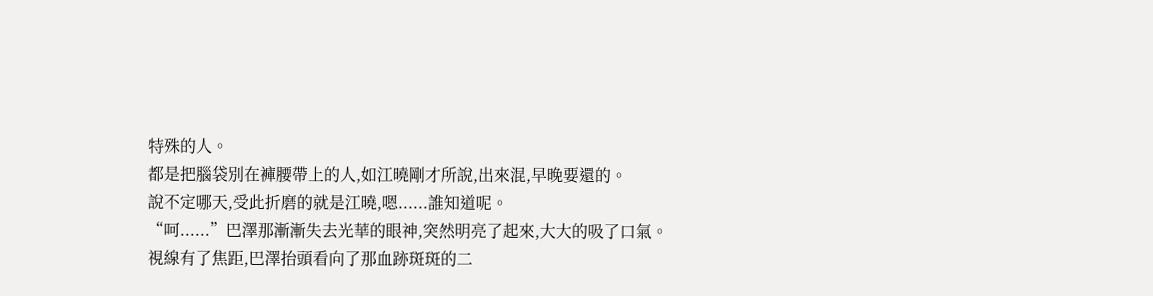特殊的人。
都是把腦袋別在褲腰帶上的人,如江曉剛才所說,出來混,早晚要還的。
說不定哪天,受此折磨的就是江曉,嗯......誰知道呢。
“呵......”巴澤那漸漸失去光華的眼神,突然明亮了起來,大大的吸了口氣。
視線有了焦距,巴澤抬頭看向了那血跡斑斑的二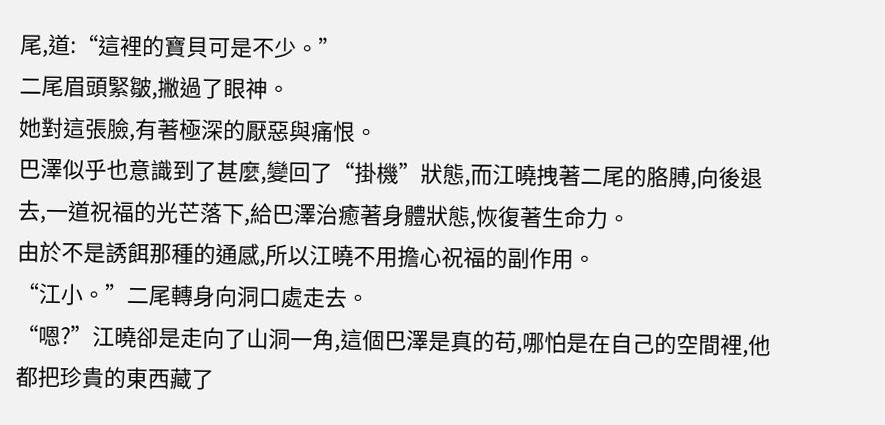尾,道:“這裡的寶貝可是不少。”
二尾眉頭緊皺,撇過了眼神。
她對這張臉,有著極深的厭惡與痛恨。
巴澤似乎也意識到了甚麼,變回了“掛機”狀態,而江曉拽著二尾的胳膊,向後退去,一道祝福的光芒落下,給巴澤治癒著身體狀態,恢復著生命力。
由於不是誘餌那種的通感,所以江曉不用擔心祝福的副作用。
“江小。”二尾轉身向洞口處走去。
“嗯?”江曉卻是走向了山洞一角,這個巴澤是真的苟,哪怕是在自己的空間裡,他都把珍貴的東西藏了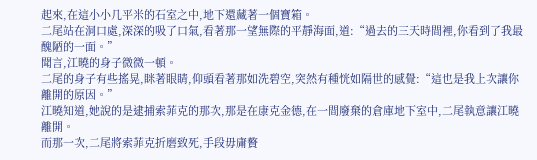起來,在這小小几平米的石室之中,地下還藏著一個寶箱。
二尾站在洞口處,深深的吸了口氣,看著那一望無際的平靜海面,道:“過去的三天時間裡,你看到了我最醜陋的一面。”
聞言,江曉的身子微微一頓。
二尾的身子有些搖晃,眯著眼睛,仰頭看著那如洗碧空,突然有種恍如隔世的感覺:“這也是我上次讓你離開的原因。”
江曉知道,她說的是逮捕索菲克的那次,那是在康克金德,在一間廢棄的倉庫地下室中,二尾執意讓江曉離開。
而那一次,二尾將索菲克折磨致死,手段毋庸贅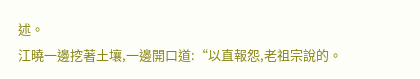述。
江曉一邊挖著土壤,一邊開口道:“以直報怨,老祖宗說的。